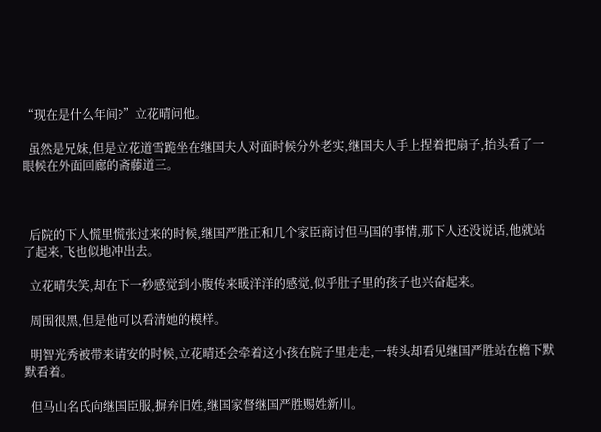“现在是什么年间?”立花晴问他。

  虽然是兄妹,但是立花道雪跪坐在继国夫人对面时候分外老实,继国夫人手上捏着把扇子,抬头看了一眼候在外面回廊的斋藤道三。



  后院的下人慌里慌张过来的时候,继国严胜正和几个家臣商讨但马国的事情,那下人还没说话,他就站了起来,飞也似地冲出去。

  立花晴失笑,却在下一秒感觉到小腹传来暖洋洋的感觉,似乎肚子里的孩子也兴奋起来。

  周围很黑,但是他可以看清她的模样。

  明智光秀被带来请安的时候,立花晴还会牵着这小孩在院子里走走,一转头却看见继国严胜站在檐下默默看着。

  但马山名氏向继国臣服,摒弃旧姓,继国家督继国严胜赐姓新川。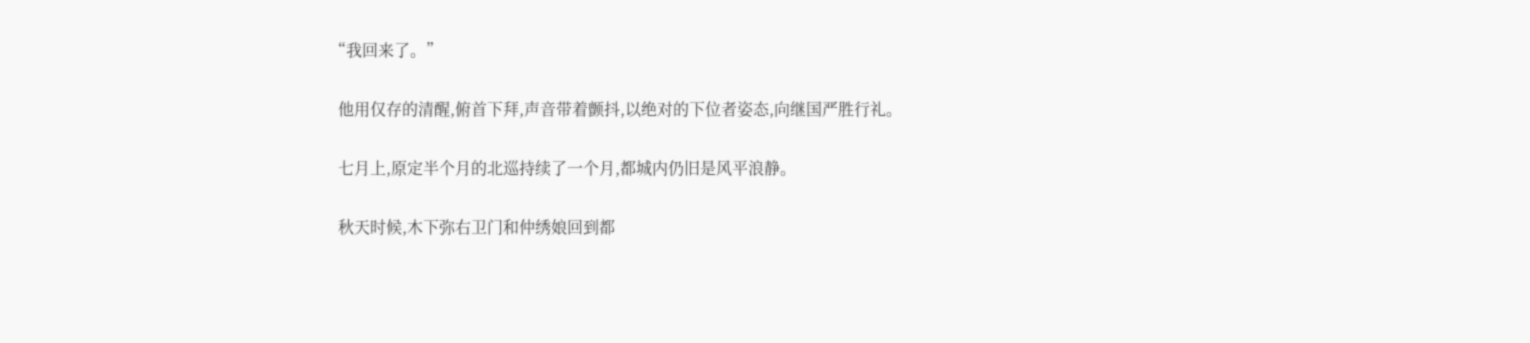“我回来了。”

  他用仅存的清醒,俯首下拜,声音带着颤抖,以绝对的下位者姿态,向继国严胜行礼。

  七月上,原定半个月的北巡持续了一个月,都城内仍旧是风平浪静。

  秋天时候,木下弥右卫门和仲绣娘回到都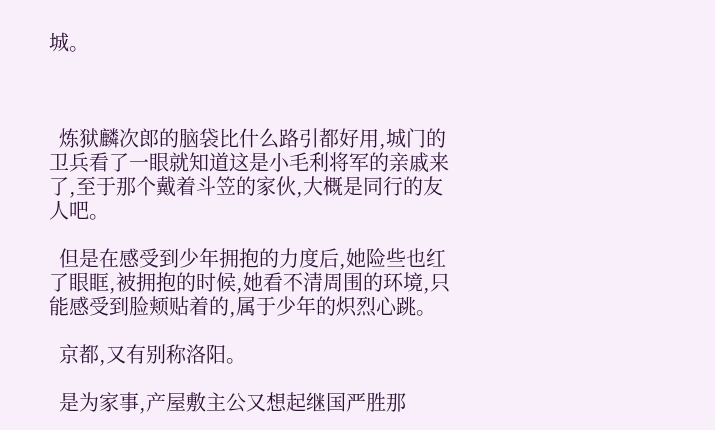城。



  炼狱麟次郎的脑袋比什么路引都好用,城门的卫兵看了一眼就知道这是小毛利将军的亲戚来了,至于那个戴着斗笠的家伙,大概是同行的友人吧。

  但是在感受到少年拥抱的力度后,她险些也红了眼眶,被拥抱的时候,她看不清周围的环境,只能感受到脸颊贴着的,属于少年的炽烈心跳。

  京都,又有别称洛阳。

  是为家事,产屋敷主公又想起继国严胜那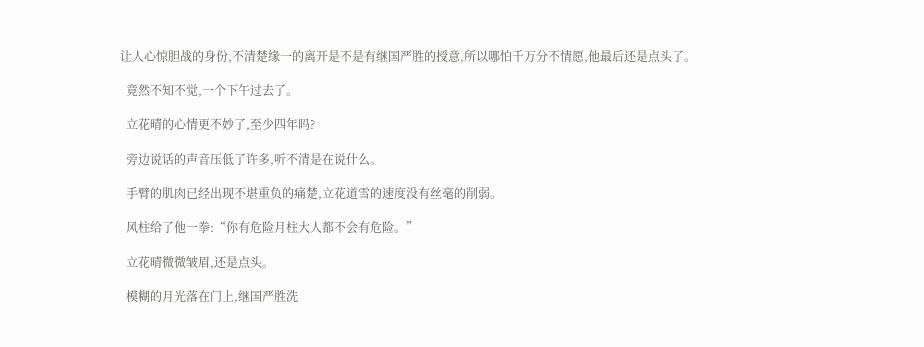让人心惊胆战的身份,不清楚缘一的离开是不是有继国严胜的授意,所以哪怕千万分不情愿,他最后还是点头了。

  竟然不知不觉,一个下午过去了。

  立花晴的心情更不妙了,至少四年吗?

  旁边说话的声音压低了许多,听不清是在说什么。

  手臂的肌肉已经出现不堪重负的痛楚,立花道雪的速度没有丝毫的削弱。

  风柱给了他一拳:“你有危险月柱大人都不会有危险。”

  立花晴微微皱眉,还是点头。

  模糊的月光落在门上,继国严胜洗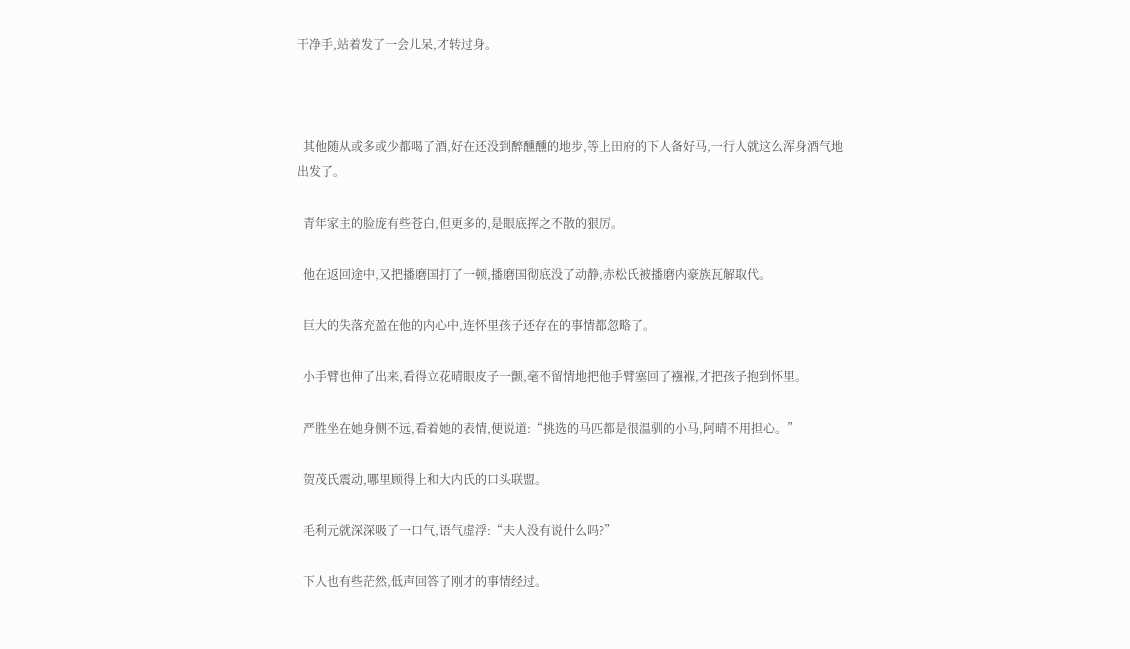干净手,站着发了一会儿呆,才转过身。



  其他随从或多或少都喝了酒,好在还没到醉醺醺的地步,等上田府的下人备好马,一行人就这么浑身酒气地出发了。

  青年家主的脸庞有些苍白,但更多的,是眼底挥之不散的狠厉。

  他在返回途中,又把播磨国打了一顿,播磨国彻底没了动静,赤松氏被播磨内豪族瓦解取代。

  巨大的失落充盈在他的内心中,连怀里孩子还存在的事情都忽略了。

  小手臂也伸了出来,看得立花晴眼皮子一颤,毫不留情地把他手臂塞回了襁褓,才把孩子抱到怀里。

  严胜坐在她身侧不远,看着她的表情,便说道:“挑选的马匹都是很温驯的小马,阿晴不用担心。”

  贺茂氏震动,哪里顾得上和大内氏的口头联盟。

  毛利元就深深吸了一口气,语气虚浮:“夫人没有说什么吗?”

  下人也有些茫然,低声回答了刚才的事情经过。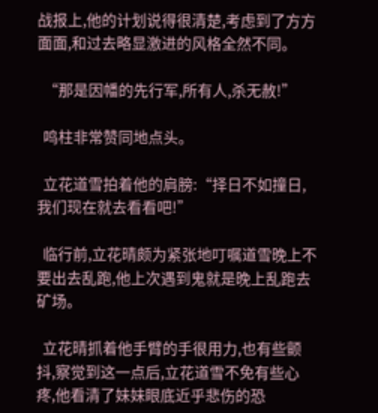战报上,他的计划说得很清楚,考虑到了方方面面,和过去略显激进的风格全然不同。

  “那是因幡的先行军,所有人,杀无赦!”

  鸣柱非常赞同地点头。

  立花道雪拍着他的肩膀:“择日不如撞日,我们现在就去看看吧!”

  临行前,立花晴颇为紧张地叮嘱道雪晚上不要出去乱跑,他上次遇到鬼就是晚上乱跑去矿场。

  立花晴抓着他手臂的手很用力,也有些颤抖,察觉到这一点后,立花道雪不免有些心疼,他看清了妹妹眼底近乎悲伤的恐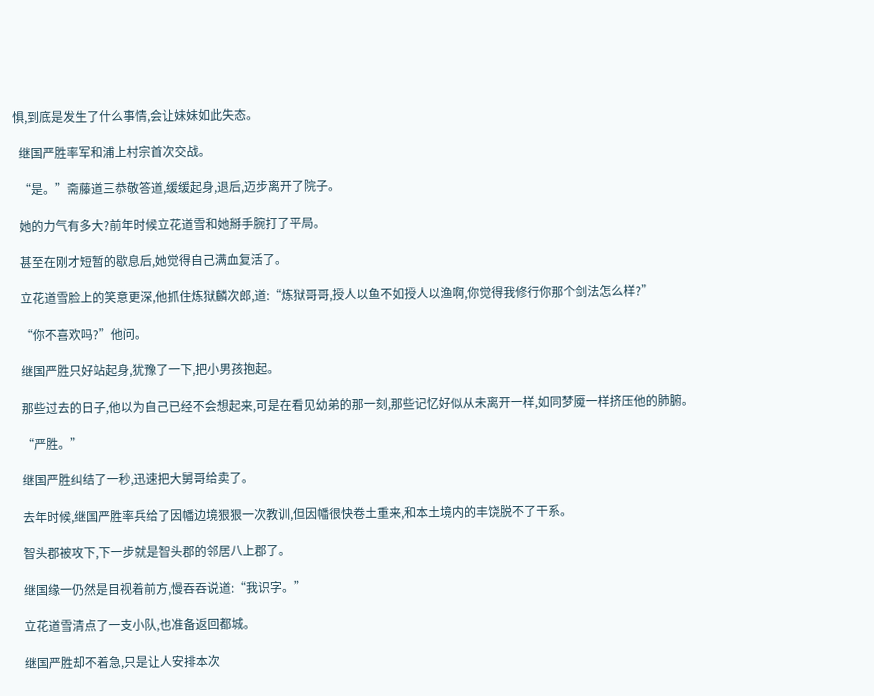惧,到底是发生了什么事情,会让妹妹如此失态。

  继国严胜率军和浦上村宗首次交战。

  “是。”斋藤道三恭敬答道,缓缓起身,退后,迈步离开了院子。

  她的力气有多大?前年时候立花道雪和她掰手腕打了平局。

  甚至在刚才短暂的歇息后,她觉得自己满血复活了。

  立花道雪脸上的笑意更深,他抓住炼狱麟次郎,道:“炼狱哥哥,授人以鱼不如授人以渔啊,你觉得我修行你那个剑法怎么样?”

  “你不喜欢吗?”他问。

  继国严胜只好站起身,犹豫了一下,把小男孩抱起。

  那些过去的日子,他以为自己已经不会想起来,可是在看见幼弟的那一刻,那些记忆好似从未离开一样,如同梦魇一样挤压他的肺腑。

  “严胜。”

  继国严胜纠结了一秒,迅速把大舅哥给卖了。

  去年时候,继国严胜率兵给了因幡边境狠狠一次教训,但因幡很快卷土重来,和本土境内的丰饶脱不了干系。

  智头郡被攻下,下一步就是智头郡的邻居八上郡了。

  继国缘一仍然是目视着前方,慢吞吞说道:“我识字。”

  立花道雪清点了一支小队,也准备返回都城。

  继国严胜却不着急,只是让人安排本次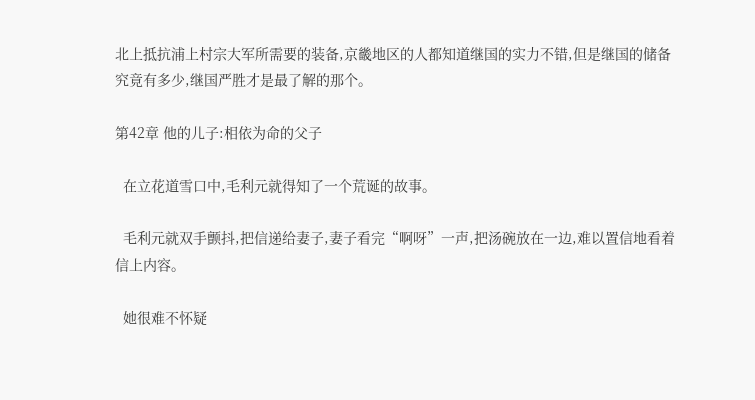北上抵抗浦上村宗大军所需要的装备,京畿地区的人都知道继国的实力不错,但是继国的储备究竟有多少,继国严胜才是最了解的那个。

第42章 他的儿子:相依为命的父子

  在立花道雪口中,毛利元就得知了一个荒诞的故事。

  毛利元就双手颤抖,把信递给妻子,妻子看完“啊呀”一声,把汤碗放在一边,难以置信地看着信上内容。

  她很难不怀疑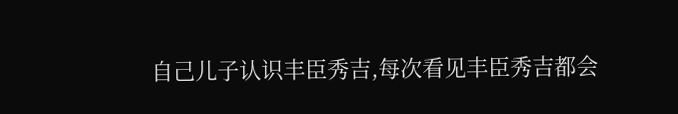自己儿子认识丰臣秀吉,每次看见丰臣秀吉都会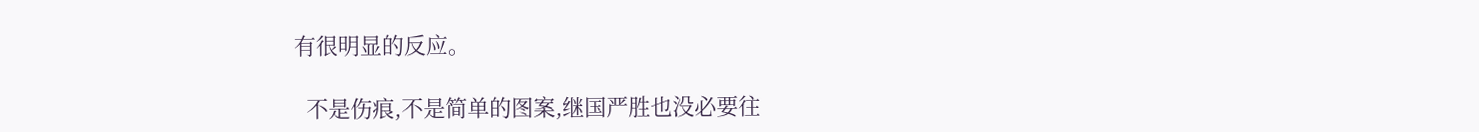有很明显的反应。

  不是伤痕,不是简单的图案,继国严胜也没必要往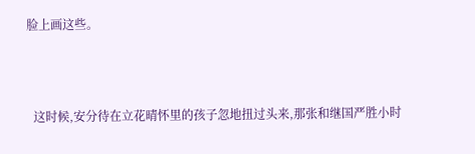脸上画这些。



  这时候,安分待在立花晴怀里的孩子忽地扭过头来,那张和继国严胜小时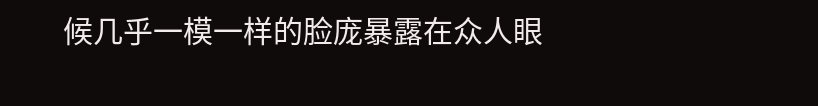候几乎一模一样的脸庞暴露在众人眼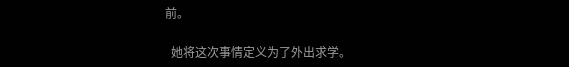前。

  她将这次事情定义为了外出求学。